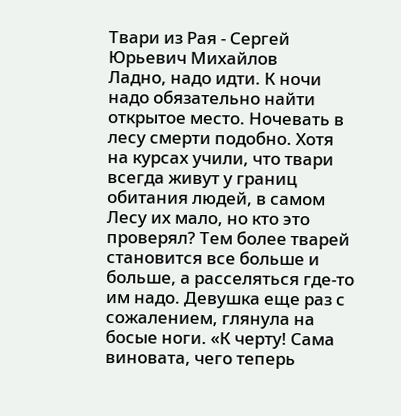Твари из Рая - Сергей Юрьевич Михайлов
Ладно, надо идти. К ночи надо обязательно найти открытое место. Ночевать в лесу смерти подобно. Хотя на курсах учили, что твари всегда живут у границ обитания людей, в самом Лесу их мало, но кто это проверял? Тем более тварей становится все больше и больше, а расселяться где-то им надо. Девушка еще раз с сожалением, глянула на босые ноги. «К черту! Сама виновата, чего теперь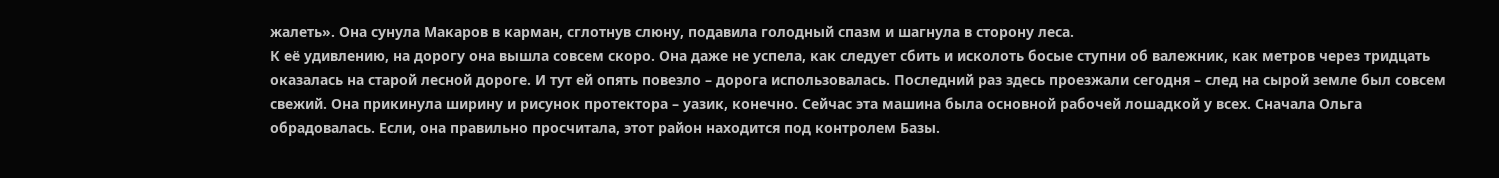жалеть». Она сунула Макаров в карман, сглотнув слюну, подавила голодный спазм и шагнула в сторону леса.
К её удивлению, на дорогу она вышла совсем скоро. Она даже не успела, как следует сбить и исколоть босые ступни об валежник, как метров через тридцать оказалась на старой лесной дороге. И тут ей опять повезло – дорога использовалась. Последний раз здесь проезжали сегодня – след на сырой земле был совсем свежий. Она прикинула ширину и рисунок протектора – уазик, конечно. Сейчас эта машина была основной рабочей лошадкой у всех. Сначала Ольга обрадовалась. Если, она правильно просчитала, этот район находится под контролем Базы.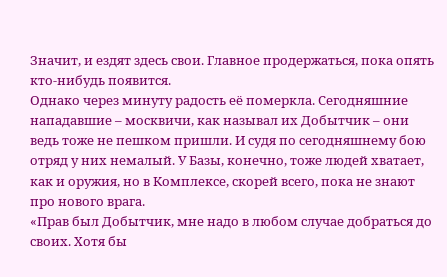Значит, и ездят здесь свои. Главное продержаться, пока опять кто-нибудь появится.
Однако через минуту радость её померкла. Сегодняшние нападавшие – москвичи, как называл их Добытчик – они ведь тоже не пешком пришли. И судя по сегодняшнему бою отряд у них немалый. У Базы, конечно, тоже людей хватает, как и оружия, но в Комплексе, скорей всего, пока не знают про нового врага.
«Прав был Добытчик, мне надо в любом случае добраться до своих. Хотя бы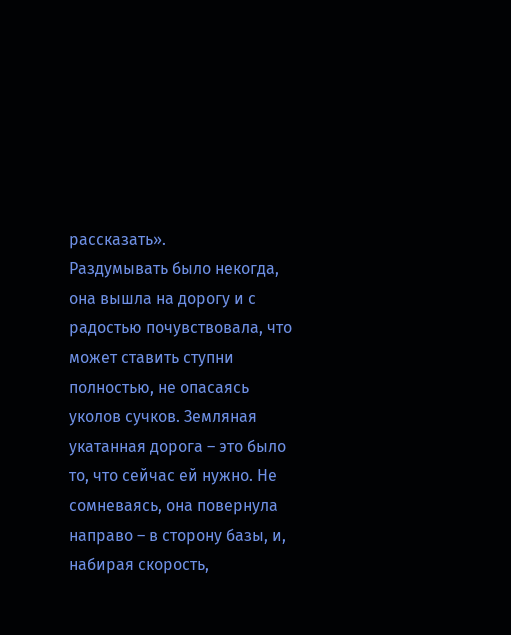рассказать».
Раздумывать было некогда, она вышла на дорогу и с радостью почувствовала, что может ставить ступни полностью, не опасаясь уколов сучков. Земляная укатанная дорога – это было то, что сейчас ей нужно. Не сомневаясь, она повернула направо – в сторону базы, и, набирая скорость,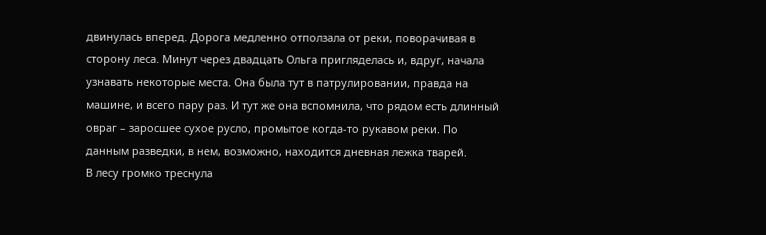двинулась вперед. Дорога медленно отползала от реки, поворачивая в сторону леса. Минут через двадцать Ольга пригляделась и, вдруг, начала узнавать некоторые места. Она была тут в патрулировании, правда на машине, и всего пару раз. И тут же она вспомнила, что рядом есть длинный овраг – заросшее сухое русло, промытое когда-то рукавом реки. По данным разведки, в нем, возможно, находится дневная лежка тварей.
В лесу громко треснула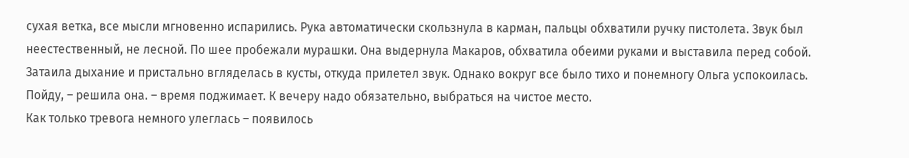сухая ветка, все мысли мгновенно испарились. Рука автоматически скользнула в карман, пальцы обхватили ручку пистолета. Звук был неестественный, не лесной. По шее пробежали мурашки. Она выдернула Макаров, обхватила обеими руками и выставила перед собой. Затаила дыхание и пристально вгляделась в кусты, откуда прилетел звук. Однако вокруг все было тихо и понемногу Ольга успокоилась. Пойду, – решила она. – время поджимает. К вечеру надо обязательно, выбраться на чистое место.
Как только тревога немного улеглась – появилось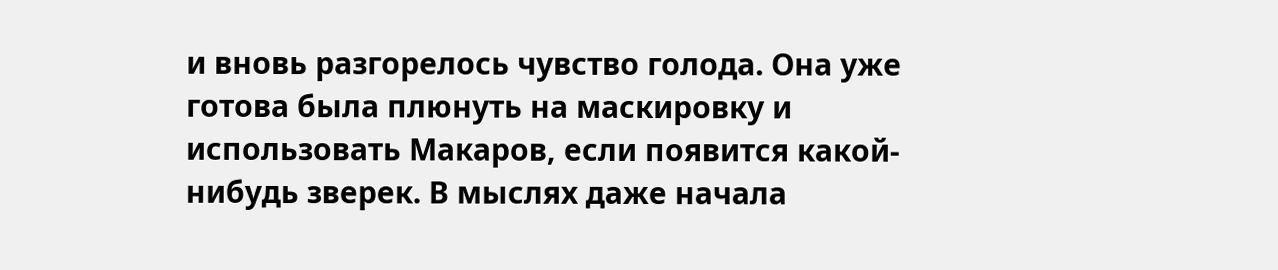и вновь разгорелось чувство голода. Она уже готова была плюнуть на маскировку и использовать Макаров, если появится какой-нибудь зверек. В мыслях даже начала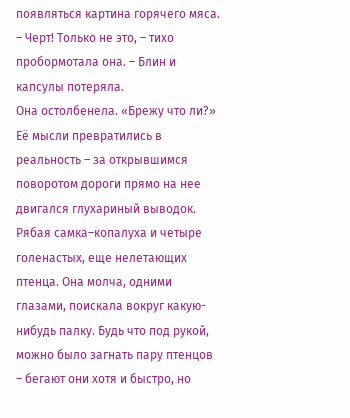появляться картина горячего мяса.
– Черт! Только не это, – тихо пробормотала она. – Блин и капсулы потеряла.
Она остолбенела. «Брежу что ли?» Её мысли превратились в реальность – за открывшимся поворотом дороги прямо на нее двигался глухариный выводок. Рябая самка–копалуха и четыре голенастых, еще нелетающих птенца. Она молча, одними глазами, поискала вокруг какую-нибудь палку. Будь что под рукой, можно было загнать пару птенцов – бегают они хотя и быстро, но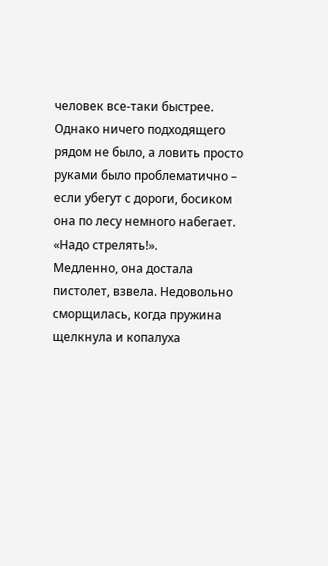человек все-таки быстрее. Однако ничего подходящего рядом не было, а ловить просто руками было проблематично – если убегут с дороги, босиком она по лесу немного набегает. «Надо стрелять!».
Медленно, она достала пистолет, взвела. Недовольно сморщилась, когда пружина щелкнула и копалуха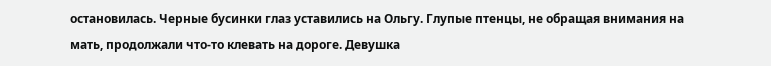остановилась. Черные бусинки глаз уставились на Ольгу. Глупые птенцы, не обращая внимания на мать, продолжали что-то клевать на дороге. Девушка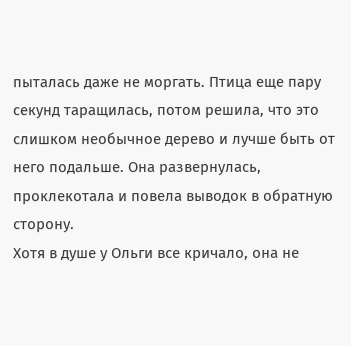пыталась даже не моргать. Птица еще пару секунд таращилась, потом решила, что это слишком необычное дерево и лучше быть от него подальше. Она развернулась, проклекотала и повела выводок в обратную сторону.
Хотя в душе у Ольги все кричало, она не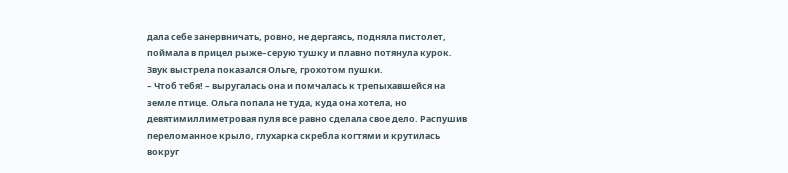дала себе занервничать, ровно, не дергаясь, подняла пистолет, поймала в прицел рыже–серую тушку и плавно потянула курок.
Звук выстрела показался Ольге, грохотом пушки.
– Чтоб тебя! – выругалась она и помчалась к трепыхавшейся на земле птице. Ольга попала не туда, куда она хотела, но девятимиллиметровая пуля все равно сделала свое дело. Распушив переломанное крыло, глухарка скребла когтями и крутилась вокруг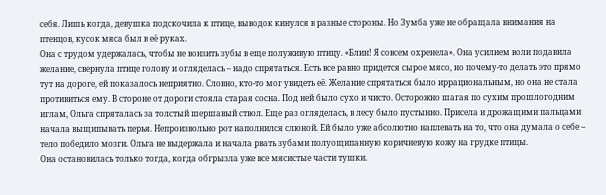себя. Лишь когда, девушка подскочила к птице, выводок кинулся в разные стороны. Но Зумба уже не обращала внимания на птенцов, кусок мяса был в её руках.
Она с трудом удержалась, чтобы не вонзить зубы в еще полуживую птицу. «Блин! Я совсем охренела». Она усилием воли подавила желание, свернула птице голову и огляделась – надо спрятаться. Есть все равно придется сырое мясо, но почему-то делать это прямо тут на дороге, ей показалось неприятно. Словно, кто-то мог увидеть её. Желание спрятаться было иррациональным, но она не стала противиться ему. В стороне от дороги стояла старая сосна. Под ней было сухо и чисто. Осторожно шагая по сухим прошлогодним иглам, Ольга спряталась за толстый шершавый ствол. Еще раз огляделась, в лесу было пустынно. Присела и дрожащими пальцами начала выщипывать перья. Непроизвольно рот наполнился слюной. Ей было уже абсолютно наплевать на то, что она думала о себе – тело победило мозги. Ольга не выдержала и начала рвать зубами полуощипанную коричневую кожу на грудке птицы.
Она остановилась только тогда, когда обгрызла уже все мясистые части тушки.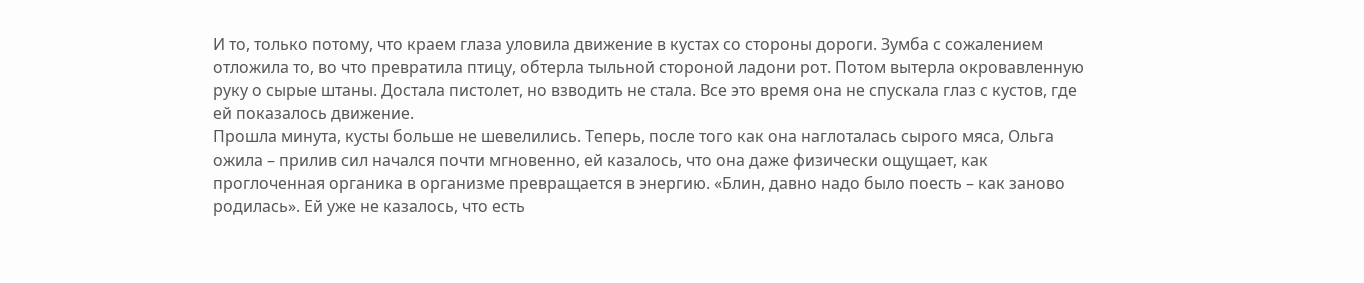И то, только потому, что краем глаза уловила движение в кустах со стороны дороги. Зумба с сожалением отложила то, во что превратила птицу, обтерла тыльной стороной ладони рот. Потом вытерла окровавленную руку о сырые штаны. Достала пистолет, но взводить не стала. Все это время она не спускала глаз с кустов, где ей показалось движение.
Прошла минута, кусты больше не шевелились. Теперь, после того как она наглоталась сырого мяса, Ольга ожила – прилив сил начался почти мгновенно, ей казалось, что она даже физически ощущает, как проглоченная органика в организме превращается в энергию. «Блин, давно надо было поесть – как заново родилась». Ей уже не казалось, что есть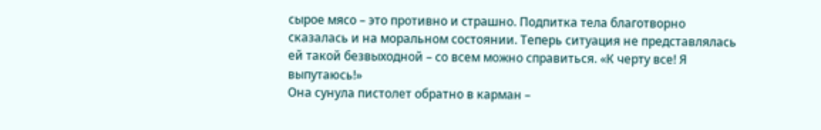сырое мясо – это противно и страшно. Подпитка тела благотворно сказалась и на моральном состоянии. Теперь ситуация не представлялась ей такой безвыходной – со всем можно справиться. «К черту все! Я выпутаюсь!»
Она сунула пистолет обратно в карман –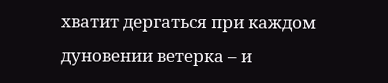хватит дергаться при каждом дуновении ветерка – и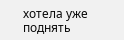хотела уже поднять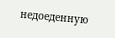недоеденную